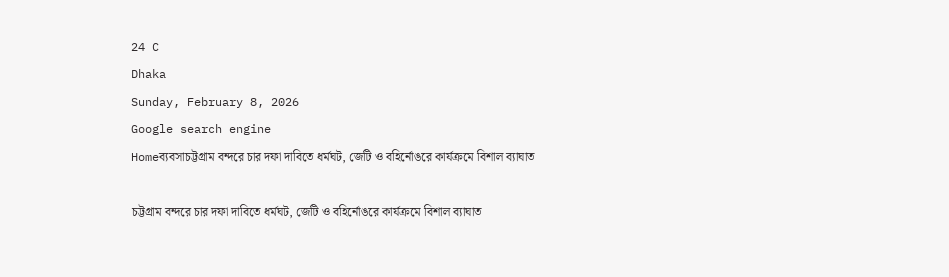24 C
Dhaka
Sunday, February 8, 2026
Google search engine
Homeব্যবসাচট্টগ্রাম বন্দরে চার দফা দাবিতে ধর্মঘট, জেটি ও বহির্নোঙরে কার্যক্রমে বিশাল ব্যাঘাত

চট্টগ্রাম বন্দরে চার দফা দাবিতে ধর্মঘট, জেটি ও বহির্নোঙরে কার্যক্রমে বিশাল ব্যাঘাত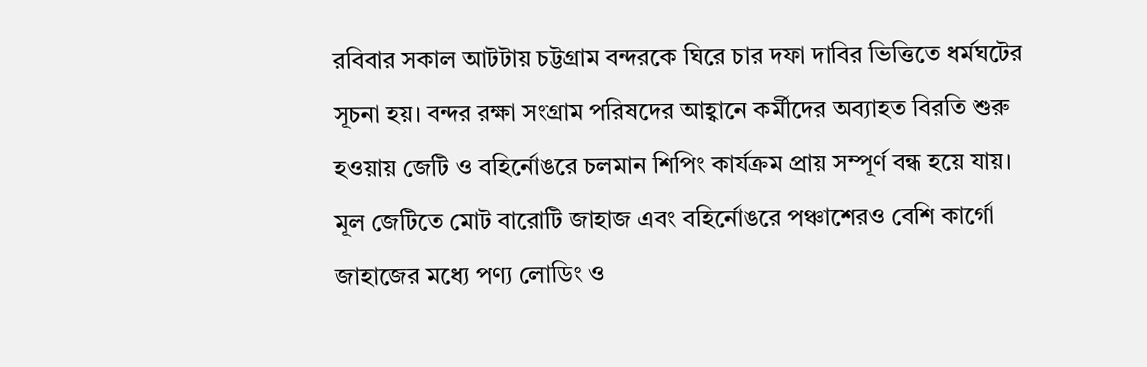রবিবার সকাল আটটায় চট্টগ্রাম বন্দরকে ঘিরে চার দফা দাবির ভিত্তিতে ধর্মঘটের সূচনা হয়। বন্দর রক্ষা সংগ্রাম পরিষদের আহ্বানে কর্মীদের অব্যাহত বিরতি শুরু হওয়ায় জেটি ও বহির্নোঙরে চলমান শিপিং কার্যক্রম প্রায় সম্পূর্ণ বন্ধ হয়ে যায়। মূল জেটিতে মোট বারোটি জাহাজ এবং বহির্নোঙরে পঞ্চাশেরও বেশি কার্গো জাহাজের মধ্যে পণ্য লোডিং ও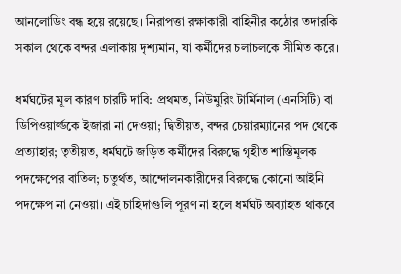আনলোডিং বন্ধ হয়ে রয়েছে। নিরাপত্তা রক্ষাকারী বাহিনীর কঠোর তদারকি সকাল থেকে বন্দর এলাকায় দৃশ্যমান, যা কর্মীদের চলাচলকে সীমিত করে।

ধর্মঘটের মূল কারণ চারটি দাবি: প্রথমত, নিউমুরিং টার্মিনাল (এনসিটি) বা ডিপিওয়ার্ল্ডকে ইজারা না দেওয়া; দ্বিতীয়ত, বন্দর চেয়ারম্যানের পদ থেকে প্রত্যাহার; তৃতীয়ত, ধর্মঘটে জড়িত কর্মীদের বিরুদ্ধে গৃহীত শাস্তিমূলক পদক্ষেপের বাতিল; চতুর্থত, আন্দোলনকারীদের বিরুদ্ধে কোনো আইনি পদক্ষেপ না নেওয়া। এই চাহিদাগুলি পূরণ না হলে ধর্মঘট অব্যাহত থাকবে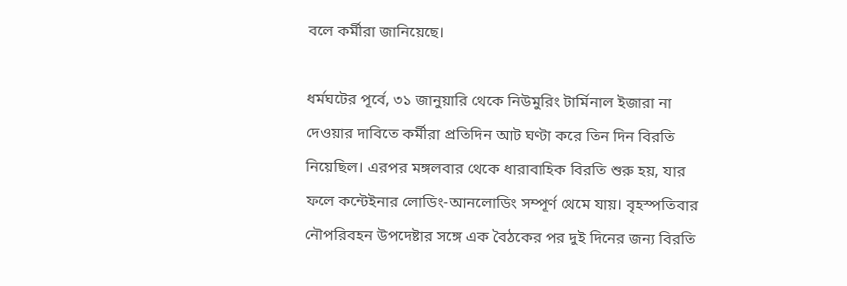বলে কর্মীরা জানিয়েছে।

ধর্মঘটের পূর্বে, ৩১ জানুয়ারি থেকে নিউমুরিং টার্মিনাল ইজারা না দেওয়ার দাবিতে কর্মীরা প্রতিদিন আট ঘণ্টা করে তিন দিন বিরতি নিয়েছিল। এরপর মঙ্গলবার থেকে ধারাবাহিক বিরতি শুরু হয়, যার ফলে কন্টেইনার লোডিং-আনলোডিং সম্পূর্ণ থেমে যায়। বৃহস্পতিবার নৌপরিবহন উপদেষ্টার সঙ্গে এক বৈঠকের পর দুই দিনের জন্য বিরতি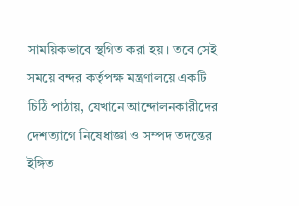সাময়িকভাবে স্থগিত করা হয়। তবে সেই সময়ে বন্দর কর্তৃপক্ষ মন্ত্রণালয়ে একটি চিঠি পাঠায়, যেখানে আন্দোলনকারীদের দেশত্যাগে নিষেধাজ্ঞা ও সম্পদ তদন্তের ইঙ্গিত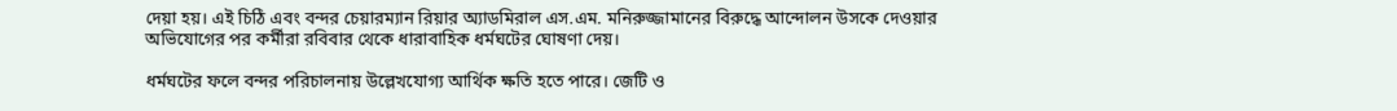দেয়া হয়। এই চিঠি এবং বন্দর চেয়ারম্যান রিয়ার অ্যাডমিরাল এস.এম. মনিরুজ্জামানের বিরুদ্ধে আন্দোলন উসকে দেওয়ার অভিযোগের পর কর্মীরা রবিবার থেকে ধারাবাহিক ধর্মঘটের ঘোষণা দেয়।

ধর্মঘটের ফলে বন্দর পরিচালনায় উল্লেখযোগ্য আর্থিক ক্ষতি হতে পারে। জেটি ও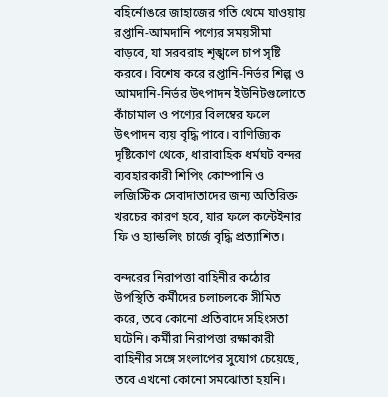বহির্নোঙরে জাহাজের গতি থেমে যাওয়ায় রপ্তানি-আমদানি পণ্যের সময়সীমা বাড়বে, যা সরবরাহ শৃঙ্খলে চাপ সৃষ্টি করবে। বিশেষ করে রপ্তানি-নির্ভর শিল্প ও আমদানি-নির্ভর উৎপাদন ইউনিটগুলোতে কাঁচামাল ও পণ্যের বিলম্বের ফলে উৎপাদন ব্যয় বৃদ্ধি পাবে। বাণিজ্যিক দৃষ্টিকোণ থেকে, ধারাবাহিক ধর্মঘট বন্দর ব্যবহারকারী শিপিং কোম্পানি ও লজিস্টিক সেবাদাতাদের জন্য অতিরিক্ত খরচের কারণ হবে, যার ফলে কন্টেইনার ফি ও হ্যান্ডলিং চার্জে বৃদ্ধি প্রত্যাশিত।

বন্দরের নিরাপত্তা বাহিনীর কঠোর উপস্থিতি কর্মীদের চলাচলকে সীমিত করে, তবে কোনো প্রতিবাদে সহিংসতা ঘটেনি। কর্মীরা নিরাপত্তা রক্ষাকারী বাহিনীর সঙ্গে সংলাপের সুযোগ চেয়েছে, তবে এখনো কোনো সমঝোতা হয়নি।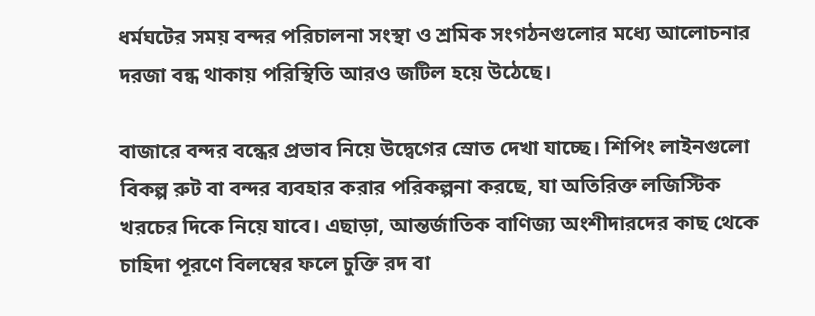ধর্মঘটের সময় বন্দর পরিচালনা সংস্থা ও শ্রমিক সংগঠনগুলোর মধ্যে আলোচনার দরজা বন্ধ থাকায় পরিস্থিতি আরও জটিল হয়ে উঠেছে।

বাজারে বন্দর বন্ধের প্রভাব নিয়ে উদ্বেগের স্রোত দেখা যাচ্ছে। শিপিং লাইনগুলো বিকল্প রুট বা বন্দর ব্যবহার করার পরিকল্পনা করছে, যা অতিরিক্ত লজিস্টিক খরচের দিকে নিয়ে যাবে। এছাড়া, আন্তর্জাতিক বাণিজ্য অংশীদারদের কাছ থেকে চাহিদা পূরণে বিলম্বের ফলে চুক্তি রদ বা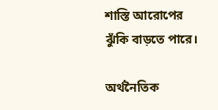শাস্তি আরোপের ঝুঁকি বাড়তে পারে।

অর্থনৈতিক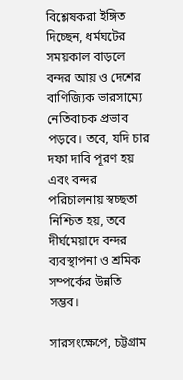বিশ্লেষকরা ইঙ্গিত দিচ্ছেন, ধর্মঘটের সময়কাল বাড়লে বন্দর আয় ও দেশের বাণিজ্যিক ভারসাম্যে নেতিবাচক প্রভাব পড়বে। তবে, যদি চার দফা দাবি পূরণ হয় এবং বন্দর পরিচালনায় স্বচ্ছতা নিশ্চিত হয়, তবে দীর্ঘমেয়াদে বন্দর ব্যবস্থাপনা ও শ্রমিক সম্পর্কের উন্নতি সম্ভব।

সারসংক্ষেপে, চট্টগ্রাম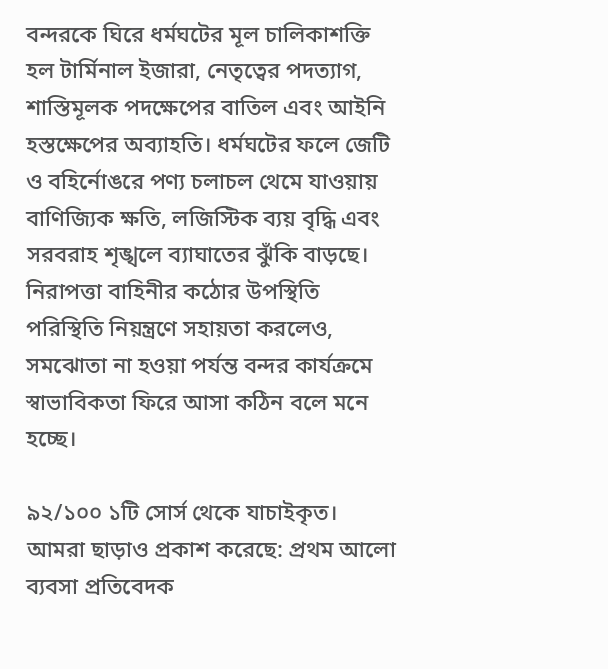বন্দরকে ঘিরে ধর্মঘটের মূল চালিকাশক্তি হল টার্মিনাল ইজারা, নেতৃত্বের পদত্যাগ, শাস্তিমূলক পদক্ষেপের বাতিল এবং আইনি হস্তক্ষেপের অব্যাহতি। ধর্মঘটের ফলে জেটি ও বহির্নোঙরে পণ্য চলাচল থেমে যাওয়ায় বাণিজ্যিক ক্ষতি, লজিস্টিক ব্যয় বৃদ্ধি এবং সরবরাহ শৃঙ্খলে ব্যাঘাতের ঝুঁকি বাড়ছে। নিরাপত্তা বাহিনীর কঠোর উপস্থিতি পরিস্থিতি নিয়ন্ত্রণে সহায়তা করলেও, সমঝোতা না হওয়া পর্যন্ত বন্দর কার্যক্রমে স্বাভাবিকতা ফিরে আসা কঠিন বলে মনে হচ্ছে।

৯২/১০০ ১টি সোর্স থেকে যাচাইকৃত।
আমরা ছাড়াও প্রকাশ করেছে: প্রথম আলো
ব্যবসা প্রতিবেদক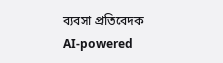ব্যবসা প্রতিবেদক
AI-powered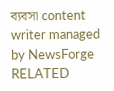ব্যবসা content writer managed by NewsForge
RELATED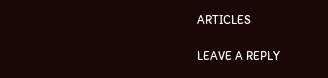ARTICLES

LEAVE A REPLY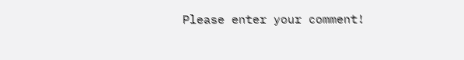Please enter your comment!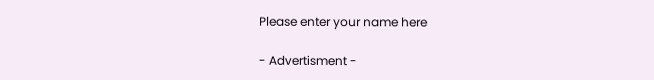Please enter your name here

- Advertisment -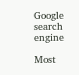Google search engine

Most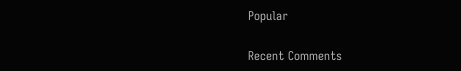Popular

Recent Comments